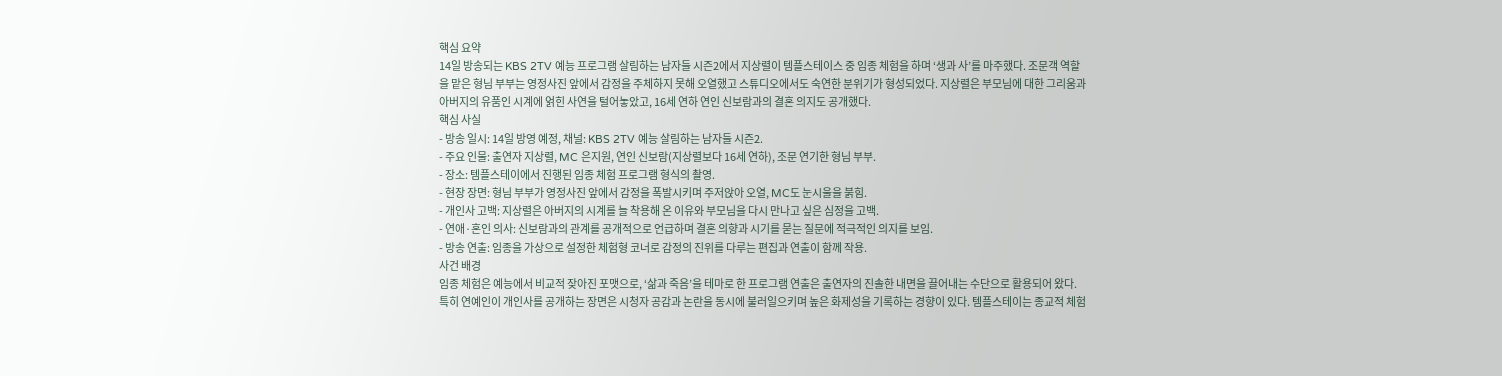핵심 요약
14일 방송되는 KBS 2TV 예능 프로그램 살림하는 남자들 시즌2에서 지상렬이 템플스테이스 중 임종 체험을 하며 ‘생과 사’를 마주했다. 조문객 역할을 맡은 형님 부부는 영정사진 앞에서 감정을 주체하지 못해 오열했고 스튜디오에서도 숙연한 분위기가 형성되었다. 지상렬은 부모님에 대한 그리움과 아버지의 유품인 시계에 얽힌 사연을 털어놓았고, 16세 연하 연인 신보람과의 결혼 의지도 공개했다.
핵심 사실
- 방송 일시: 14일 방영 예정, 채널: KBS 2TV 예능 살림하는 남자들 시즌2.
- 주요 인물: 출연자 지상렬, MC 은지원, 연인 신보람(지상렬보다 16세 연하), 조문 연기한 형님 부부.
- 장소: 템플스테이에서 진행된 임종 체험 프로그램 형식의 촬영.
- 현장 장면: 형님 부부가 영정사진 앞에서 감정을 폭발시키며 주저앉아 오열, MC도 눈시울을 붉힘.
- 개인사 고백: 지상렬은 아버지의 시계를 늘 착용해 온 이유와 부모님을 다시 만나고 싶은 심정을 고백.
- 연애·혼인 의사: 신보람과의 관계를 공개적으로 언급하며 결혼 의향과 시기를 묻는 질문에 적극적인 의지를 보임.
- 방송 연출: 임종을 가상으로 설정한 체험형 코너로 감정의 진위를 다루는 편집과 연출이 함께 작용.
사건 배경
임종 체험은 예능에서 비교적 잦아진 포맷으로, ‘삶과 죽음’을 테마로 한 프로그램 연출은 출연자의 진솔한 내면을 끌어내는 수단으로 활용되어 왔다. 특히 연예인이 개인사를 공개하는 장면은 시청자 공감과 논란을 동시에 불러일으키며 높은 화제성을 기록하는 경향이 있다. 템플스테이는 종교적 체험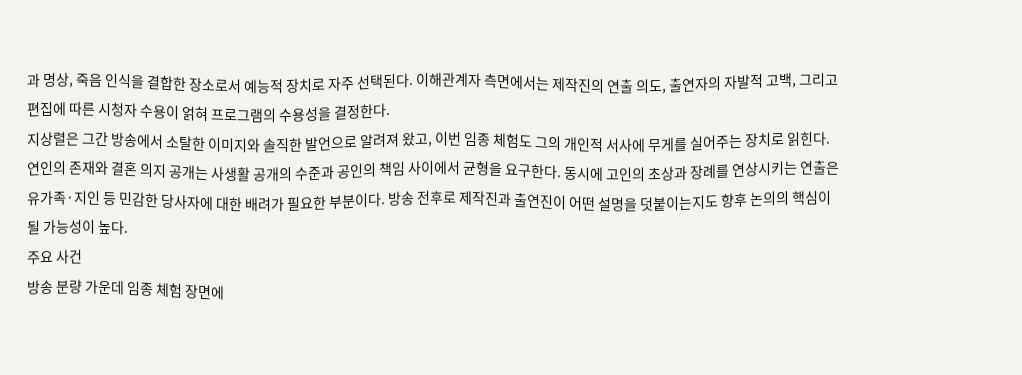과 명상, 죽음 인식을 결합한 장소로서 예능적 장치로 자주 선택된다. 이해관계자 측면에서는 제작진의 연출 의도, 출연자의 자발적 고백, 그리고 편집에 따른 시청자 수용이 얽혀 프로그램의 수용성을 결정한다.
지상렬은 그간 방송에서 소탈한 이미지와 솔직한 발언으로 알려져 왔고, 이번 임종 체험도 그의 개인적 서사에 무게를 실어주는 장치로 읽힌다. 연인의 존재와 결혼 의지 공개는 사생활 공개의 수준과 공인의 책임 사이에서 균형을 요구한다. 동시에 고인의 초상과 장례를 연상시키는 연출은 유가족·지인 등 민감한 당사자에 대한 배려가 필요한 부분이다. 방송 전후로 제작진과 출연진이 어떤 설명을 덧붙이는지도 향후 논의의 핵심이 될 가능성이 높다.
주요 사건
방송 분량 가운데 임종 체험 장면에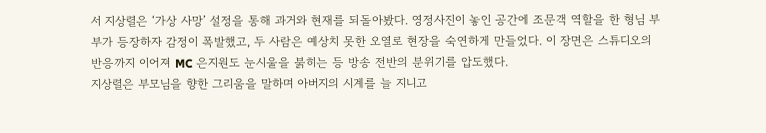서 지상렬은 ‘가상 사망’ 설정을 통해 과거와 현재를 되돌아봤다. 영정사진이 놓인 공간에 조문객 역할을 한 형님 부부가 등장하자 감정이 폭발했고, 두 사람은 예상치 못한 오열로 현장을 숙연하게 만들었다. 이 장면은 스튜디오의 반응까지 이어져 MC 은지원도 눈시울을 붉히는 등 방송 전반의 분위기를 압도했다.
지상렬은 부모님을 향한 그리움을 말하며 아버지의 시계를 늘 지니고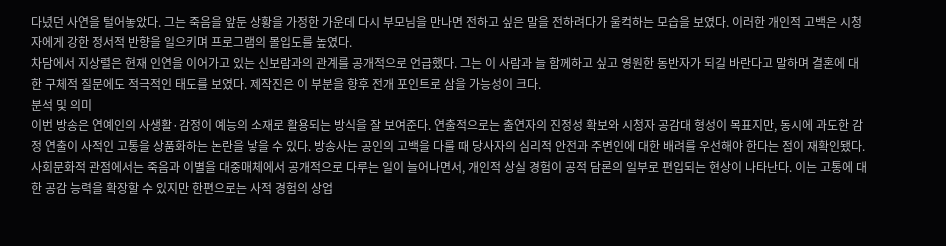다녔던 사연을 털어놓았다. 그는 죽음을 앞둔 상황을 가정한 가운데 다시 부모님을 만나면 전하고 싶은 말을 전하려다가 울컥하는 모습을 보였다. 이러한 개인적 고백은 시청자에게 강한 정서적 반향을 일으키며 프로그램의 몰입도를 높였다.
차담에서 지상렬은 현재 인연을 이어가고 있는 신보람과의 관계를 공개적으로 언급했다. 그는 이 사람과 늘 함께하고 싶고 영원한 동반자가 되길 바란다고 말하며 결혼에 대한 구체적 질문에도 적극적인 태도를 보였다. 제작진은 이 부분을 향후 전개 포인트로 삼을 가능성이 크다.
분석 및 의미
이번 방송은 연예인의 사생활·감정이 예능의 소재로 활용되는 방식을 잘 보여준다. 연출적으로는 출연자의 진정성 확보와 시청자 공감대 형성이 목표지만, 동시에 과도한 감정 연출이 사적인 고통을 상품화하는 논란을 낳을 수 있다. 방송사는 공인의 고백을 다룰 때 당사자의 심리적 안전과 주변인에 대한 배려를 우선해야 한다는 점이 재확인됐다.
사회문화적 관점에서는 죽음과 이별을 대중매체에서 공개적으로 다루는 일이 늘어나면서, 개인적 상실 경험이 공적 담론의 일부로 편입되는 현상이 나타난다. 이는 고통에 대한 공감 능력을 확장할 수 있지만 한편으로는 사적 경험의 상업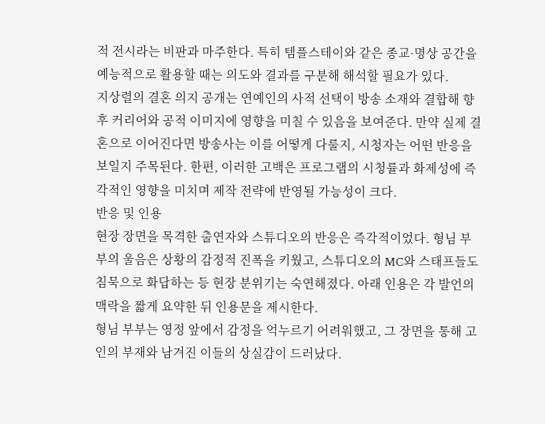적 전시라는 비판과 마주한다. 특히 템플스테이와 같은 종교·명상 공간을 예능적으로 활용할 때는 의도와 결과를 구분해 해석할 필요가 있다.
지상렬의 결혼 의지 공개는 연예인의 사적 선택이 방송 소재와 결합해 향후 커리어와 공적 이미지에 영향을 미칠 수 있음을 보여준다. 만약 실제 결혼으로 이어진다면 방송사는 이를 어떻게 다룰지, 시청자는 어떤 반응을 보일지 주목된다. 한편, 이러한 고백은 프로그램의 시청률과 화제성에 즉각적인 영향을 미치며 제작 전략에 반영될 가능성이 크다.
반응 및 인용
현장 장면을 목격한 출연자와 스튜디오의 반응은 즉각적이었다. 형님 부부의 울음은 상황의 감정적 진폭을 키웠고, 스튜디오의 MC와 스태프들도 침묵으로 화답하는 등 현장 분위기는 숙연해졌다. 아래 인용은 각 발언의 맥락을 짧게 요약한 뒤 인용문을 제시한다.
형님 부부는 영정 앞에서 감정을 억누르기 어려워했고, 그 장면을 통해 고인의 부재와 남겨진 이들의 상실감이 드러났다.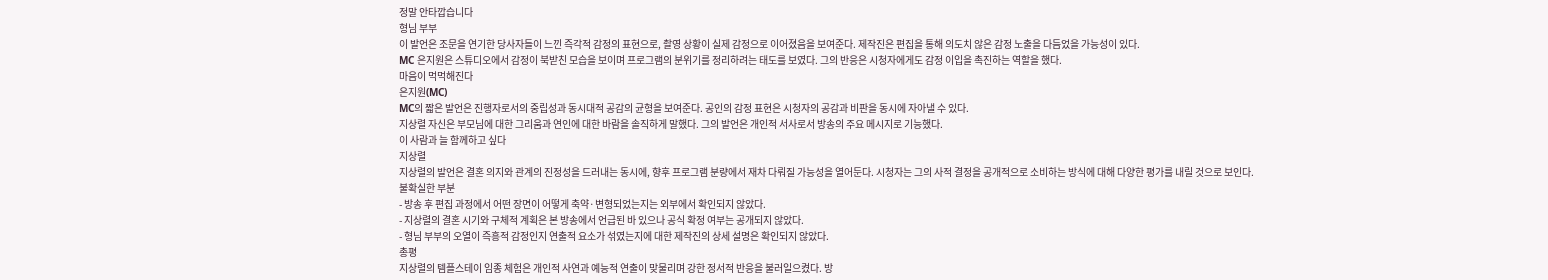정말 안타깝습니다
형님 부부
이 발언은 조문을 연기한 당사자들이 느낀 즉각적 감정의 표현으로, 촬영 상황이 실제 감정으로 이어졌음을 보여준다. 제작진은 편집을 통해 의도치 않은 감정 노출을 다듬었을 가능성이 있다.
MC 은지원은 스튜디오에서 감정이 북받친 모습을 보이며 프로그램의 분위기를 정리하려는 태도를 보였다. 그의 반응은 시청자에게도 감정 이입을 촉진하는 역할을 했다.
마음이 먹먹해진다
은지원(MC)
MC의 짧은 발언은 진행자로서의 중립성과 동시대적 공감의 균형을 보여준다. 공인의 감정 표현은 시청자의 공감과 비판을 동시에 자아낼 수 있다.
지상렬 자신은 부모님에 대한 그리움과 연인에 대한 바람을 솔직하게 말했다. 그의 발언은 개인적 서사로서 방송의 주요 메시지로 기능했다.
이 사람과 늘 함께하고 싶다
지상렬
지상렬의 발언은 결혼 의지와 관계의 진정성을 드러내는 동시에, 향후 프로그램 분량에서 재차 다뤄질 가능성을 열어둔다. 시청자는 그의 사적 결정을 공개적으로 소비하는 방식에 대해 다양한 평가를 내릴 것으로 보인다.
불확실한 부분
- 방송 후 편집 과정에서 어떤 장면이 어떻게 축약·변형되었는지는 외부에서 확인되지 않았다.
- 지상렬의 결혼 시기와 구체적 계획은 본 방송에서 언급된 바 있으나 공식 확정 여부는 공개되지 않았다.
- 형님 부부의 오열이 즉흥적 감정인지 연출적 요소가 섞였는지에 대한 제작진의 상세 설명은 확인되지 않았다.
총평
지상렬의 템플스테이 임종 체험은 개인적 사연과 예능적 연출이 맞물리며 강한 정서적 반응을 불러일으켰다. 방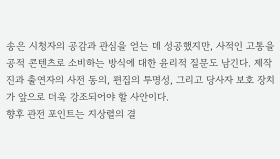송은 시청자의 공감과 관심을 얻는 데 성공했지만, 사적인 고통을 공적 콘텐츠로 소비하는 방식에 대한 윤리적 질문도 남긴다. 제작진과 출연자의 사전 동의, 편집의 투명성, 그리고 당사자 보호 장치가 앞으로 더욱 강조되어야 할 사안이다.
향후 관전 포인트는 지상렬의 결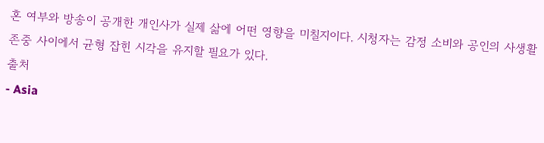혼 여부와 방송이 공개한 개인사가 실제 삶에 어떤 영향을 미칠지이다. 시청자는 감정 소비와 공인의 사생활 존중 사이에서 균형 잡힌 시각을 유지할 필요가 있다.
출처
- Asia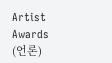Artist Awards (언론)